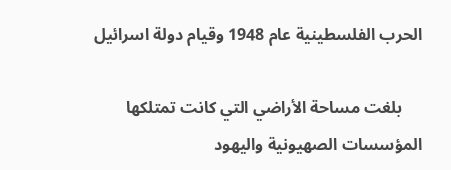الحرب الفلسطينية عام 1948 وقيام دولة اسرائيل

     بلغت مساحة الأراضي التي كانت تمتلكها المؤسسات الصهيونية واليهود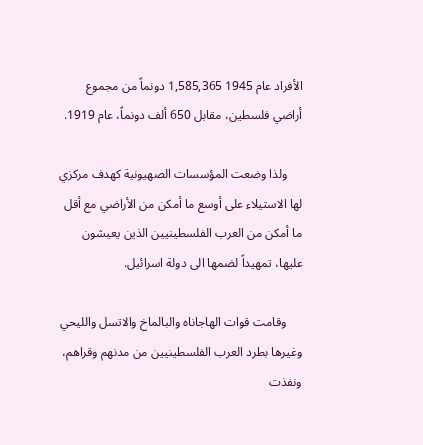الأفراد عام 1945 1,585,365 دونماً من مجموع أراضي فلسطين، مقابل 650 ألف دونماً، عام 1919.

     ولذا وضعت المؤسسات الصهيونية كهدف مركزي لها الاستيلاء على أوسع ما أمكن من الأراضي مع أقل ما أمكن من العرب الفلسطينيين الذين يعيشون عليها، تمهيداً لضمها الى دولة اسرائيل.

     وقامت قوات الهاجاناه والبالماخ والاتسل والليحي وغيرها بطرد العرب الفلسطينيين من مدنهم وقراهم، ونفذت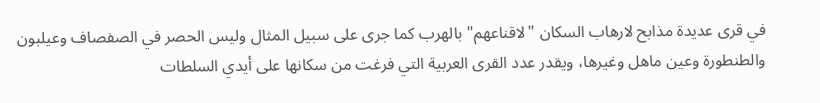في قرى عديدة مذابح لارهاب السكان "لاقناعهم" بالهرب كما جرى على سبيل المثال وليس الحصر في الصفصاف وعيلبون والطنطورة وعين ماهل وغيرها، ويقدر عدد القرى العربية التي فرغت من سكانها على أيدي السلطات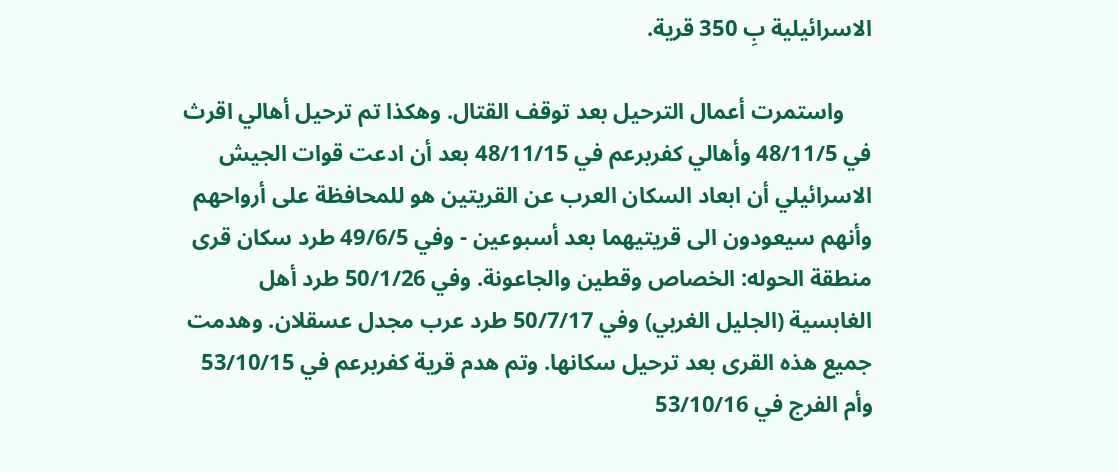الاسرائيلية بِ 350 قرية.

     واستمرت أعمال الترحيل بعد توقف القتال. وهكذا تم ترحيل أهالي اقرث في 48/11/5 وأهالي كفربرعم في 48/11/15 بعد أن ادعت قوات الجيش الاسرائيلي أن ابعاد السكان العرب عن القريتين هو للمحافظة على أرواحهم وأنهم سيعودون الى قريتيهما بعد أسبوعين - وفي 49/6/5 طرد سكان قرى منطقة الحوله: الخصاص وقطين والجاعونة. وفي 50/1/26 طرد أهل الغابسية (الجليل الغربي) وفي 50/7/17 طرد عرب مجدل عسقلان. وهدمت جميع هذه القرى بعد ترحيل سكانها. وتم هدم قرية كفربرعم في 53/10/15 وأم الفرج في 53/10/16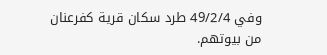وفي 49/2/4 طرد سكان قرية كفرعنان من بيوتهم.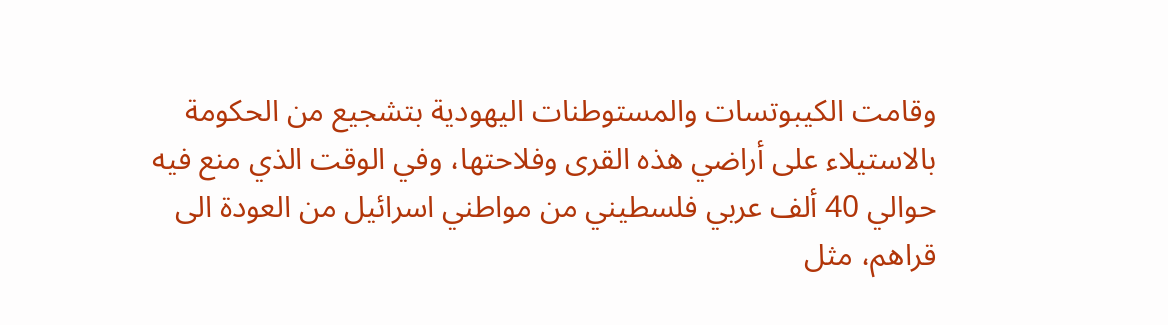وقامت الكيبوتسات والمستوطنات اليهودية بتشجيع من الحكومة بالاستيلاء على أراضي هذه القرى وفلاحتها، وفي الوقت الذي منع فيه حوالي 40 ألف عربي فلسطيني من مواطني اسرائيل من العودة الى قراهم، مثل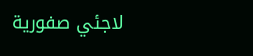لاجئي صفورية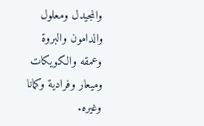والمجيدل ومعلول والدامون والبروة وعمقه والكويكات وميعار وفرادية وكمانا وغيره.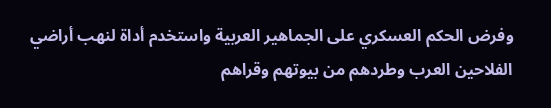وفرض الحكم العسكري على الجماهير العربية واستخدم أداة لنهب أراضي الفلاحين العرب وطردهم من بيوتهم وقراهم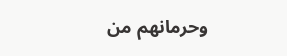وحرمانهم من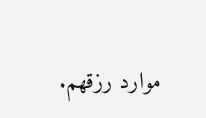موارد رزقهم.